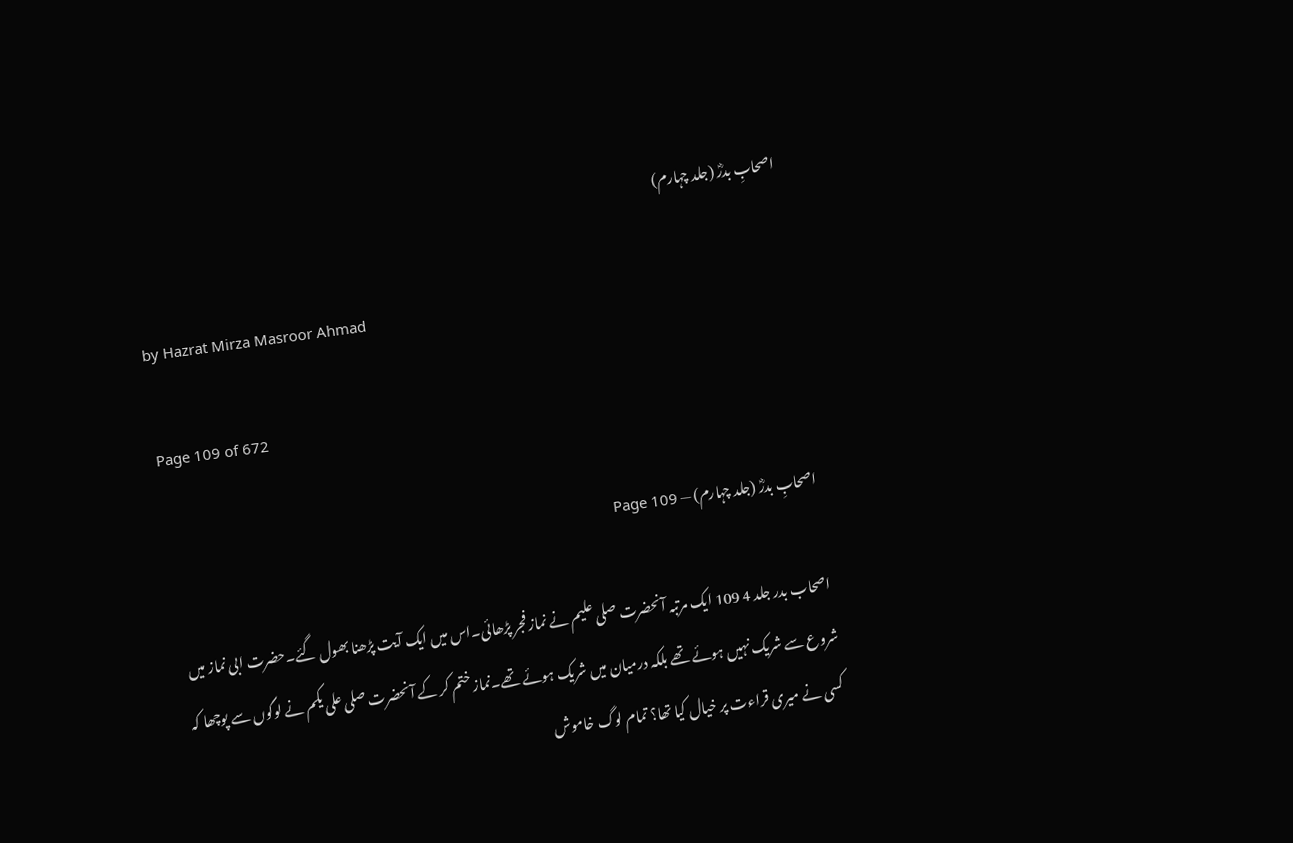اصحابِ بدرؓ (جلد چہارم)

by Hazrat Mirza Masroor Ahmad

Page 109 of 672

اصحابِ بدرؓ (جلد چہارم) — Page 109

اصحاب بدر جلد 4 109 ایک مرتبہ آنحضرت صلی علیم نے نماز فجر پڑھائی۔اس میں ایک آیت پڑھنا بھول گئے۔حضرت ابی نماز میں شروع سے شریک نہیں ہوئے تھے بلکہ درمیان میں شریک ہوئے تھے۔نماز ختم کر کے آنحضرت صلی علی یکم نے لوگوں سے پوچھا کہ کسی نے میری قراءت پر خیال کیا تھا؟ تمام لوگ خاموش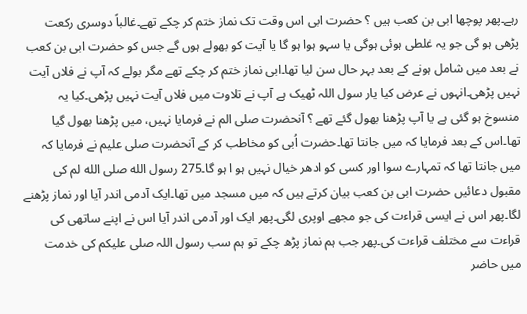رہے۔پھر پوچھا ابی بن کعب ہیں ؟ حضرت ابی اس وقت تک نماز ختم کر چکے تھے۔غالباً دوسری رکعت پڑھی ہو گی جو یہ غلطی ہوئی ہوگی یا سہو ہوا ہو گا یا آیت کو بھولے ہوں گے جس کو حضرت ابی بن کعب نے بعد میں شامل ہونے کے بعد بہر حال سن لیا تھا۔ابی نماز ختم کر چکے تھے مگر بولے کہ آپ نے فلاں آیت نہیں پڑھی۔انہوں نے عرض کیا یار سول اللہ ٹھیک ہے آپ نے تلاوت میں فلاں آیت نہیں پڑھی۔کیا یہ منسوخ ہو گئی ہے یا آپ پڑھنا بھول گئے تھے ؟ آنحضرت صلی الم نے فرمایا نہیں، میں پڑھنا بھول گیا تھا۔اس کے بعد فرمایا کہ میں جانتا تھا۔حضرت اُبی کو مخاطب کر کے آنحضرت صلی علیم نے فرمایا کہ میں جانتا تھا کہ تمہارے سوا اور کسی کو ادھر خیال نہیں ہو ا ہو گا۔275 رسول الله صلى الله لم کی مقبول دعائیں حضرت ابی بن کعب بیان کرتے ہیں کہ میں مسجد میں تھا۔ایک آدمی اندر آیا اور نماز پڑھنے لگا۔پھر اس نے ایسی قراءت کی جو مجھے اوپری لگی۔پھر ایک اور آدمی اندر آیا اس نے اپنے ساتھی کی قراءت سے مختلف قراءت کی۔پھر جب ہم نماز پڑھ چکے تو ہم سب رسول اللہ صلی علیکم کی خدمت میں حاضر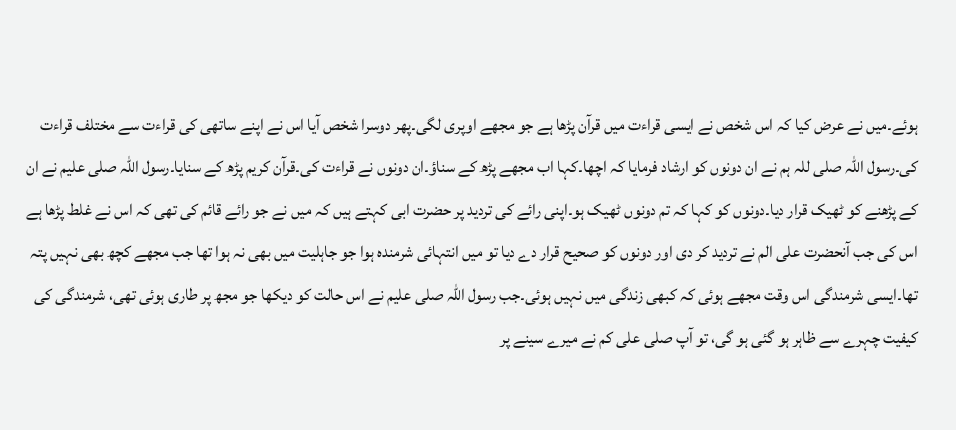ہوئے۔میں نے عرض کیا کہ اس شخص نے ایسی قراءت میں قرآن پڑھا ہے جو مجھے اوپری لگی۔پھر دوسرا شخص آیا اس نے اپنے ساتھی کی قراءت سے مختلف قراءت کی۔رسول اللہ صلی للہ ہم نے ان دونوں کو ارشاد فرمایا کہ اچھا۔کہا اب مجھے پڑھ کے سناؤ۔ان دونوں نے قراءت کی۔قرآن کریم پڑھ کے سنایا۔رسول اللہ صلی علیم نے ان کے پڑھنے کو ٹھیک قرار دیا۔دونوں کو کہا کہ تم دونوں ٹھیک ہو۔اپنی رائے کی تردید پر حضرت ابی کہتے ہیں کہ میں نے جو رائے قائم کی تھی کہ اس نے غلط پڑھا ہے اس کی جب آنحضرت علی الم نے تردید کر دی اور دونوں کو صحیح قرار دے دیا تو میں انتہائی شرمندہ ہوا جو جاہلیت میں بھی نہ ہوا تھا جب مجھے کچھ بھی نہیں پتہ تھا۔ایسی شرمندگی اس وقت مجھے ہوئی کہ کبھی زندگی میں نہیں ہوئی۔جب رسول اللہ صلی علیم نے اس حالت کو دیکھا جو مجھ پر طاری ہوئی تھی، شرمندگی کی کیفیت چہرے سے ظاہر ہو گئی ہو گی، تو آپ صلی علی کم نے میرے سینے پر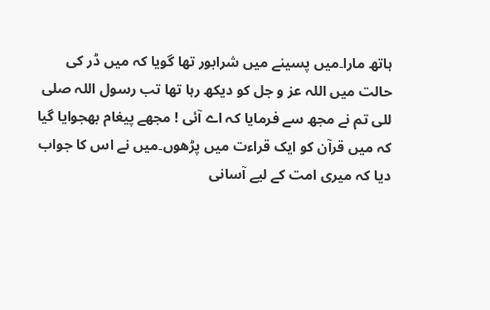ہاتھ مارا۔میں پسینے میں شرابور تھا گویا کہ میں ڈر کی حالت میں اللہ عز و جل کو دیکھ رہا تھا تب رسول اللہ صلی للی تم نے مجھ سے فرمایا کہ اے آئی ! مجھے پیغام بھجوایا گیا کہ میں قرآن کو ایک قراءت میں پڑھوں۔میں نے اس کا جواب دیا کہ میری امت کے لیے آسانی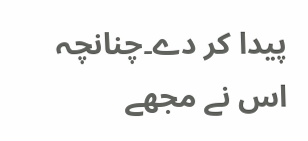پیدا کر دے۔چنانچہ اس نے مجھے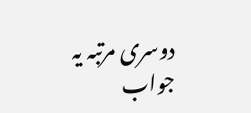دوسری مرتبہ یہ جواب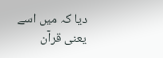دیا کہ میں اسے یعنی قرآن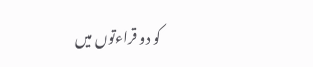کو دو قراءتوں میں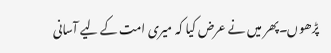پڑھوں۔پھر میں نے عرض کیا کہ میری امت کے لیے آسانی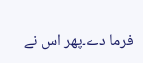فرما دے۔پھر اس نے